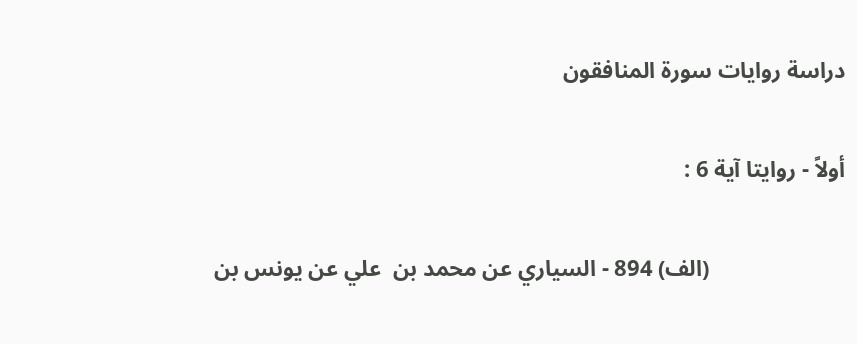دراسة روايات سورة المنافقون

أولاً - روايتا آية 6 :

                        (الف) 894 - السياري عن محمد بن  علي عن يونس بن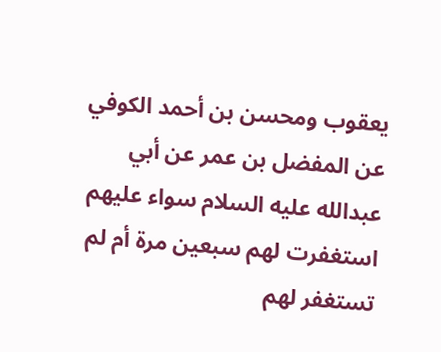يعقوب ومحسن بن أحمد الكوفي عن المفضل بن عمر عن أبي عبدالله عليه السلام سواء عليهم استغفرت لهم سبعين مرة أم لم تستغفر لهم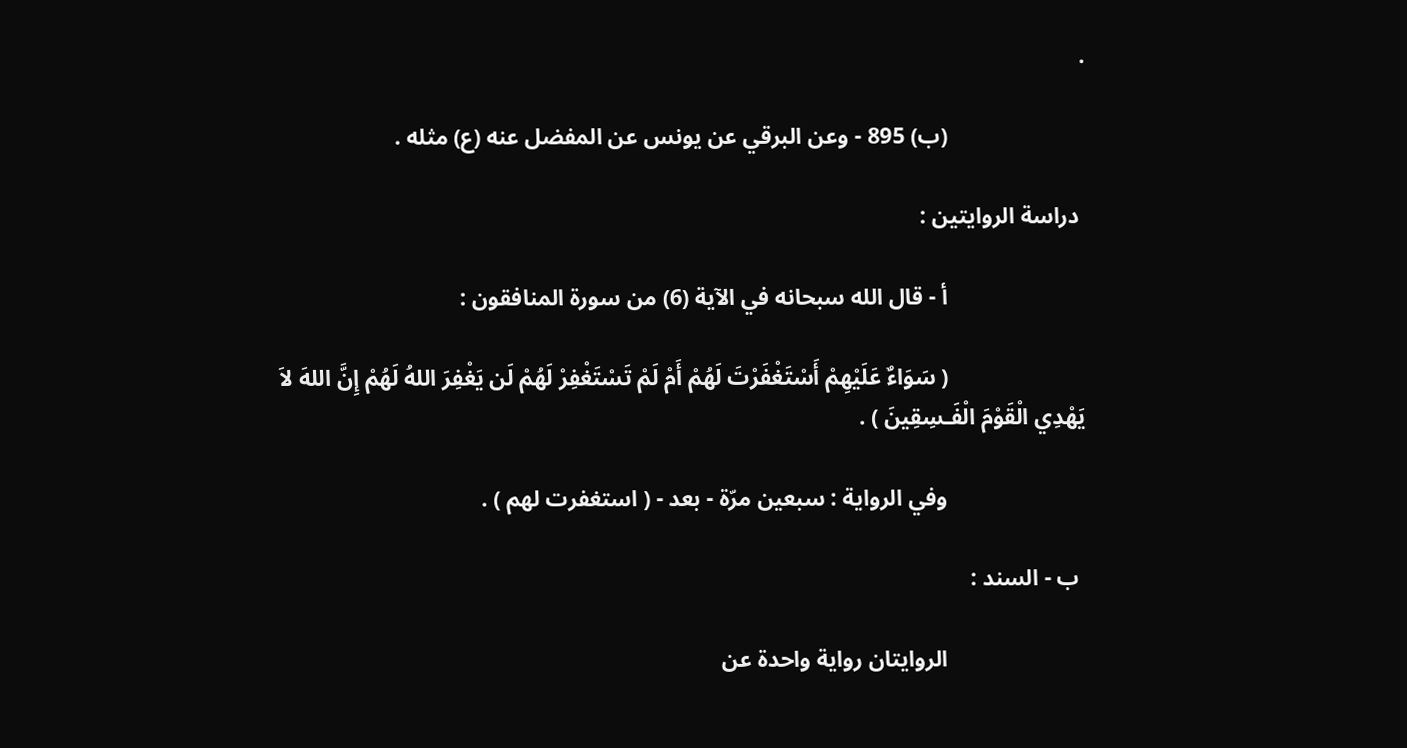.

                        (ب) 895 - وعن البرقي عن يونس عن المفضل عنه (ع) مثله .

 دراسة الروايتين :

                        أ - قال الله سبحانه في الآية (6) من سورة المنافقون :

                        ( سَوَاءٌ عَلَيْهِمْ أَسْتَغْفَرْتَ لَهُمْ أَمْ لَمْ تَسْتَغْفِرْ لَهُمْ لَن يَغْفِرَ اللهُ لَهُمْ إِنَّ اللهَ لاَ يَهْدِي الْقَوْمَ الْفَـسِقِينَ ) .

                        وفي الرواية : سبعين مرّة - بعد - ( استغفرت لهم ) .

 ب - السند :

                        الروايتان رواية واحدة عن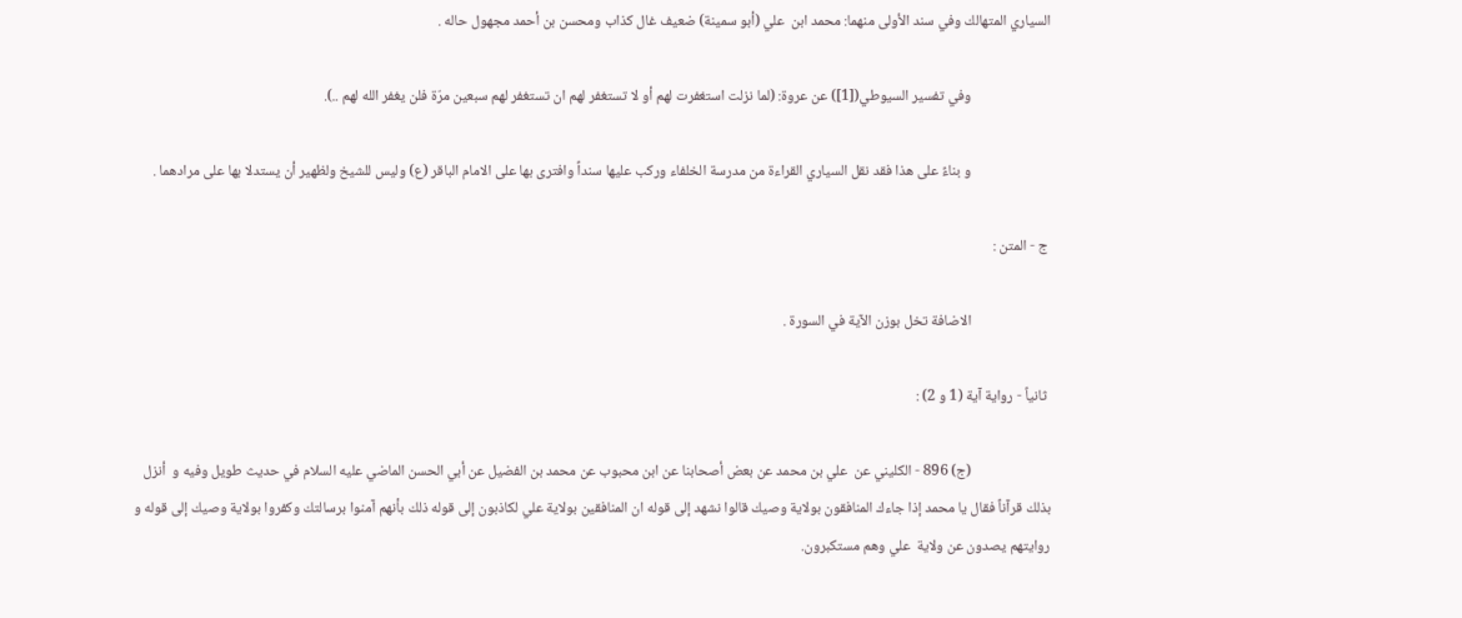السياري المتهالك وفي سند الأولى منهما: محمد ابن  علي (أبو سمينة) ضعيف غال كذاب ومحسن بن أحمد مجهول حاله .

                        وفي تفسير السيوطي([1]) عن عروة: (لما نزلت استغفرت لهم أو لا تستغفر لهم ان تستغفر لهم سبعين مرّة فلن يغفر الله لهم ..).

                        و بناءً على هذا فقد نقل السياري القراءة من مدرسة الخلفاء وركب عليها سنداً وافترى بها على الامام الباقر (ع) وليس للشيخ ولظهير أن يستدلا بها على مرادهما .

 ج - المتن :

                        الاضافة تخل بوزن الآية في السورة .

 ثانياً - رواية آية (1 و 2) :

                        (ج) 896 - الكليني عن  علي بن محمد عن بعض أصحابنا عن ابن محبوب عن محمد بن الفضيل عن أبي الحسن الماضي عليه السلام في حديث طويل وفيه و  أنزل بذلك قرآناً فقال يا محمد إذا جاءك المنافقون بولاية وصيك قالوا نشهد إلى قوله ان المنافقين بولاية علي لكاذبون إلى قوله ذلك بأنهم آمنوا برسالتك وكفروا بولاية وصيك إلى قوله و روايتهم يصدون عن ولاية  علي وهم مستكبرون.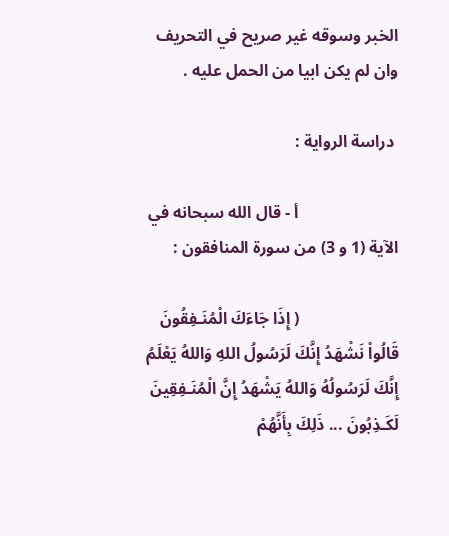الخبر وسوقه غير صريح في التحريف وان لم يكن ابيا من الحمل عليه .

 دراسة الرواية :

                        أ - قال الله سبحانه في الآية (1 و 3) من سورة المنافقون :

                        ( إِذَا جَاءَكَ الْمُنَـفِقُونَ قَالُواْ نَشْهَدُ إِنَّكَ لَرَسُولُ اللهِ وَاللهُ يَعْلَمُ إِنَّكَ لَرَسُولُهُ وَاللهُ يَشْهَدُ إِنَّ الْمُنَـفِقِينَ لَكَـذِبُونَ ... ذَلِكَ بِأَنَّهُمْ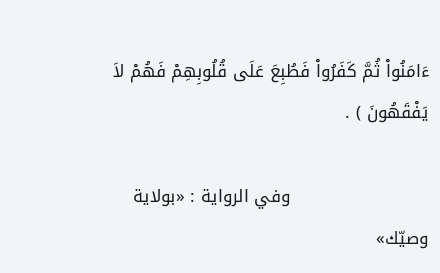ءَامَنُواْ ثُمَّ كَفَرُواْ فَطُبِعَ عَلَى قُلُوبِهِمْ فَهُمْ لاَ يَفْقَهُونَ ) .

                        وفي الرواية : «بولاية وصيّك»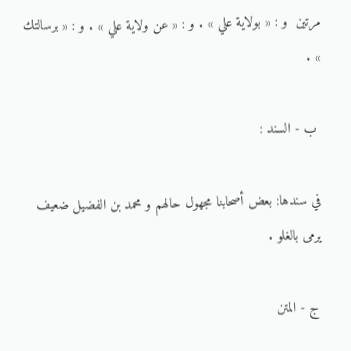مرتين  و : « بولاية علي » . و : « عن ولاية علي » . و : « برسالتك » .

 ب - السند :

في سندها: بعض أصحابنا مجهول حالهم و محمد بن الفضيل ضعيف يرمى بالغلو .

 ج - المتن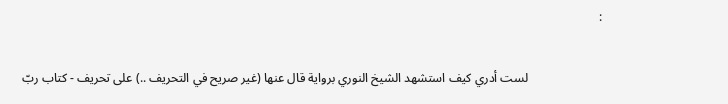:

                        لست أدري كيف استشهد الشيخ النوري برواية قال عنها (غير صريح في التحريف ..) على تحريف - كتاب ربّ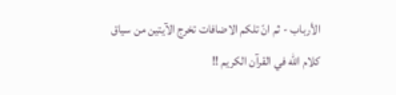الأرباب - ثم انّ تلكم الاضافات تخرج الآيتين من سياق كلام الله في القرآن الكريم !!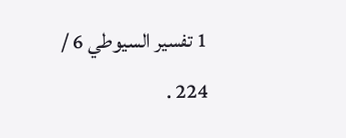1 تفسير السيوطي 6 / 224 .